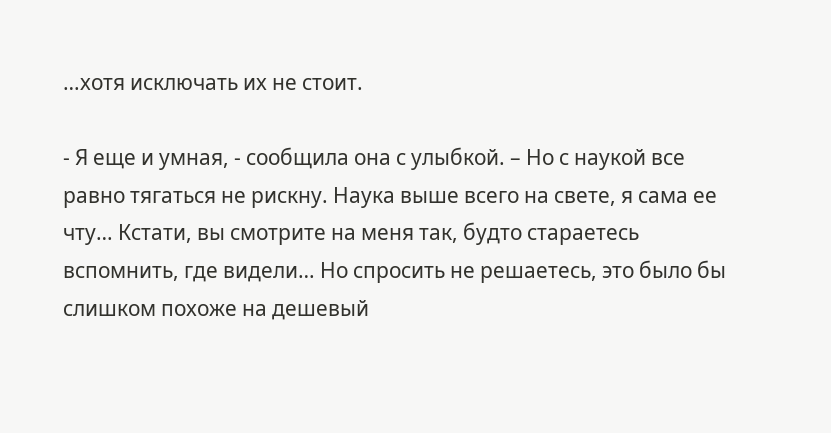…хотя исключать их не стоит.

- Я еще и умная, - сообщила она с улыбкой. – Но с наукой все равно тягаться не рискну. Наука выше всего на свете, я сама ее чту… Кстати, вы смотрите на меня так, будто стараетесь вспомнить, где видели… Но спросить не решаетесь, это было бы слишком похоже на дешевый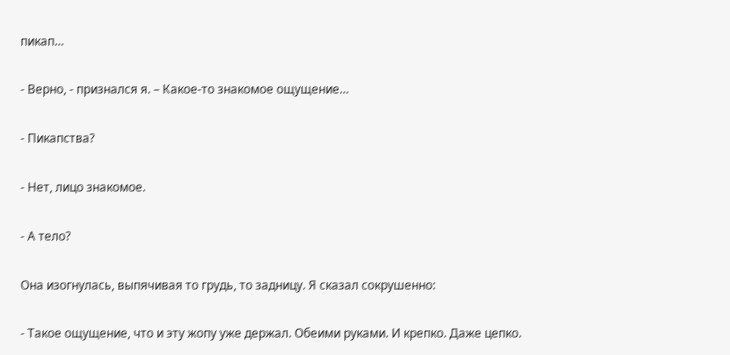пикап…

- Верно, - признался я. – Какое-то знакомое ощущение…

- Пикапства?

- Нет, лицо знакомое.

- А тело?

Она изогнулась, выпячивая то грудь, то задницу. Я сказал сокрушенно:

- Такое ощущение, что и эту жопу уже держал. Обеими руками. И крепко. Даже цепко.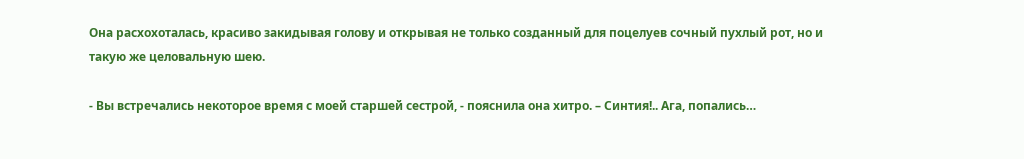Она расхохоталась, красиво закидывая голову и открывая не только созданный для поцелуев сочный пухлый рот, но и такую же целовальную шею.

- Вы встречались некоторое время с моей старшей сестрой, - пояснила она хитро. – Синтия!.. Ага, попались…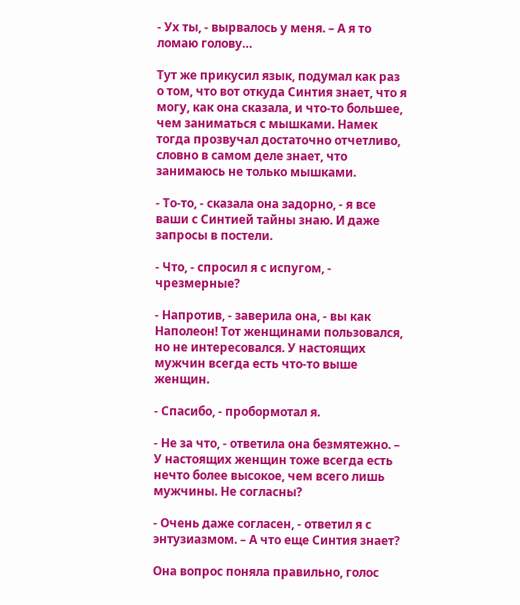- Ух ты, - вырвалось у меня. – А я то ломаю голову…

Тут же прикусил язык, подумал как раз о том, что вот откуда Синтия знает, что я могу, как она сказала, и что-то большее, чем заниматься с мышками. Намек тогда прозвучал достаточно отчетливо, словно в самом деле знает, что занимаюсь не только мышками.

- То-то, - сказала она задорно, - я все ваши с Синтией тайны знаю. И даже запросы в постели.

- Что, - спросил я с испугом, - чрезмерные?

- Напротив, - заверила она, - вы как Наполеон! Тот женщинами пользовался, но не интересовался. У настоящих мужчин всегда есть что-то выше женщин.

- Спасибо, - пробормотал я.

- Не за что, - ответила она безмятежно. – У настоящих женщин тоже всегда есть нечто более высокое, чем всего лишь мужчины. Не согласны?

- Очень даже согласен, - ответил я с энтузиазмом. – А что еще Синтия знает?

Она вопрос поняла правильно, голос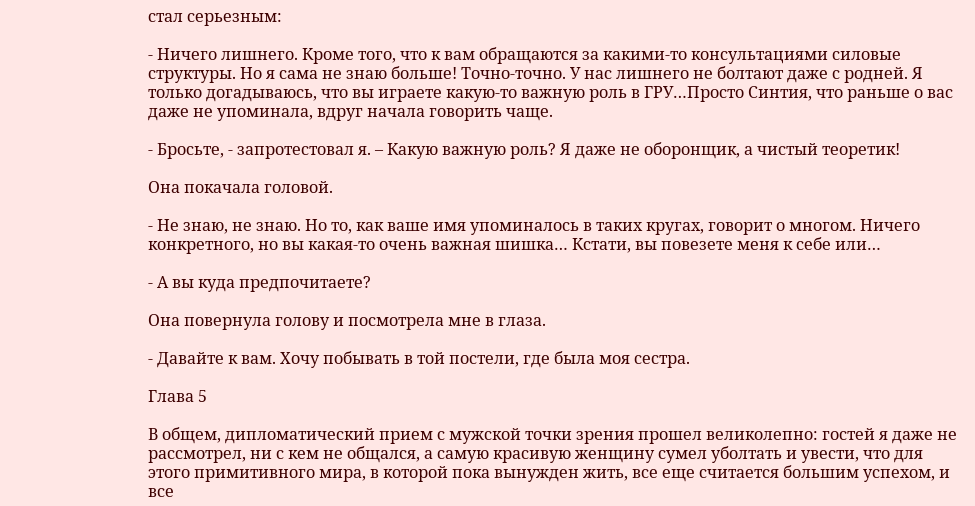стал серьезным:

- Ничего лишнего. Кроме того, что к вам обращаются за какими-то консультациями силовые структуры. Но я сама не знаю больше! Точно-точно. У нас лишнего не болтают даже с родней. Я только догадываюсь, что вы играете какую-то важную роль в ГРУ…Просто Синтия, что раньше о вас даже не упоминала, вдруг начала говорить чаще.

- Бросьте, - запротестовал я. – Какую важную роль? Я даже не оборонщик, а чистый теоретик!

Она покачала головой.

- Не знаю, не знаю. Но то, как ваше имя упоминалось в таких кругах, говорит о многом. Ничего конкретного, но вы какая-то очень важная шишка… Кстати, вы повезете меня к себе или…

- А вы куда предпочитаете?

Она повернула голову и посмотрела мне в глаза.

- Давайте к вам. Хочу побывать в той постели, где была моя сестра.

Глава 5

В общем, дипломатический прием с мужской точки зрения прошел великолепно: гостей я даже не рассмотрел, ни с кем не общался, а самую красивую женщину сумел уболтать и увести, что для этого примитивного мира, в которой пока вынужден жить, все еще считается большим успехом, и все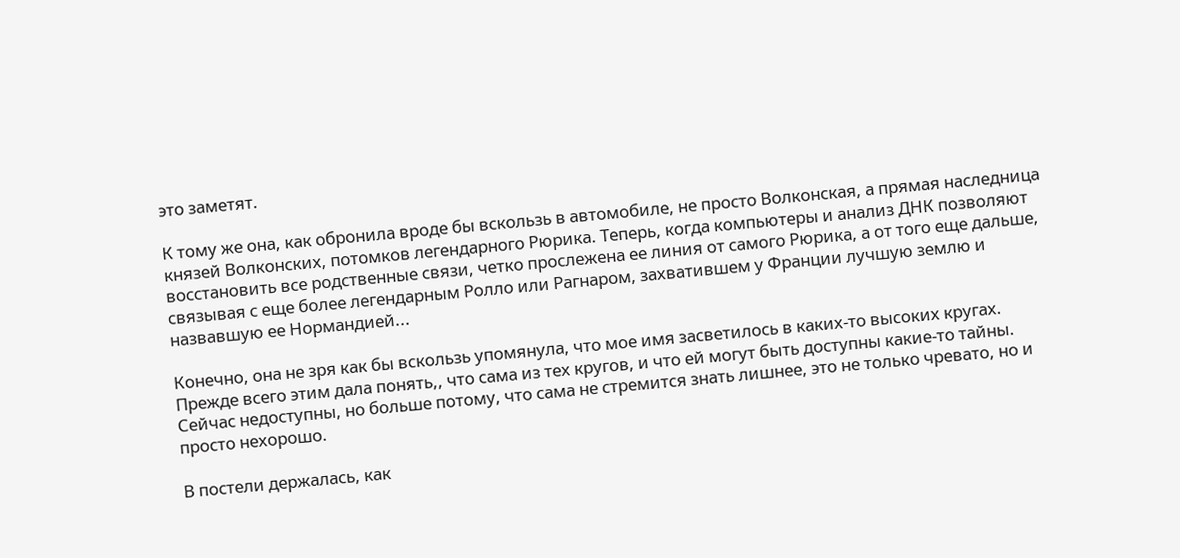это заметят.

К тому же она, как обронила вроде бы вскользь в автомобиле, не просто Волконская, а прямая наследница князей Волконских, потомков легендарного Рюрика. Теперь, когда компьютеры и анализ ДНК позволяют восстановить все родственные связи, четко прослежена ее линия от самого Рюрика, а от того еще дальше, связывая с еще более легендарным Ролло или Рагнаром, захватившем у Франции лучшую землю и назвавшую ее Нормандией...

Конечно, она не зря как бы вскользь упомянула, что мое имя засветилось в каких-то высоких кругах. Прежде всего этим дала понять,, что сама из тех кругов, и что ей могут быть доступны какие-то тайны. Сейчас недоступны, но больше потому, что сама не стремится знать лишнее, это не только чревато, но и просто нехорошо.

В постели держалась, как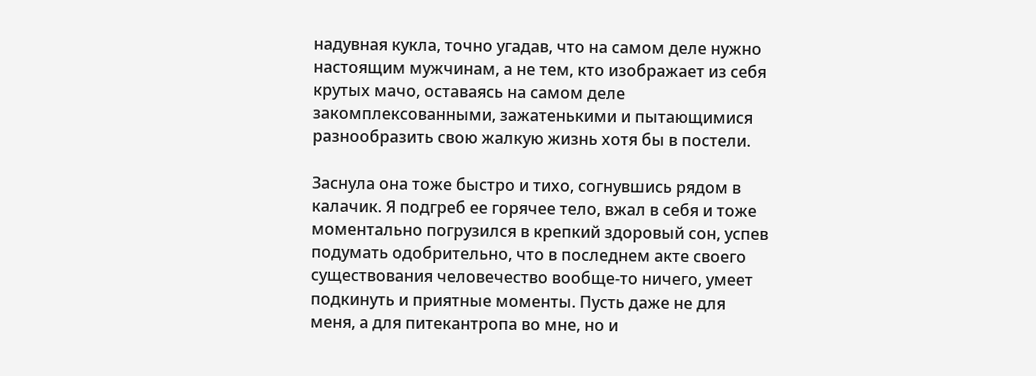надувная кукла, точно угадав, что на самом деле нужно настоящим мужчинам, а не тем, кто изображает из себя крутых мачо, оставаясь на самом деле закомплексованными, зажатенькими и пытающимися разнообразить свою жалкую жизнь хотя бы в постели.

Заснула она тоже быстро и тихо, согнувшись рядом в калачик. Я подгреб ее горячее тело, вжал в себя и тоже моментально погрузился в крепкий здоровый сон, успев подумать одобрительно, что в последнем акте своего существования человечество вообще-то ничего, умеет подкинуть и приятные моменты. Пусть даже не для меня, а для питекантропа во мне, но и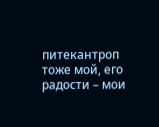питекантроп тоже мой, его радости – мои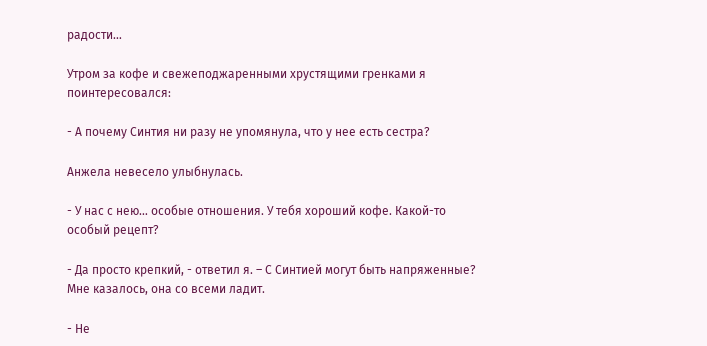радости…

Утром за кофе и свежеподжаренными хрустящими гренками я поинтересовался:

- А почему Синтия ни разу не упомянула, что у нее есть сестра?

Анжела невесело улыбнулась.

- У нас с нею… особые отношения. У тебя хороший кофе. Какой-то особый рецепт?

- Да просто крепкий, - ответил я. – С Синтией могут быть напряженные? Мне казалось, она со всеми ладит.

- Не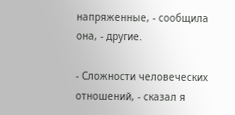напряженные, - сообщила она, - другие.

- Сложности человеческих отношений, - сказал я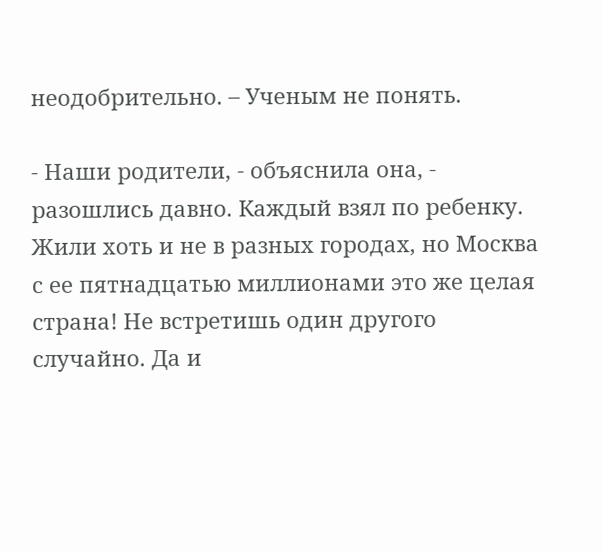неодобрительно. – Ученым не понять.

- Наши родители, - объяснила она, - разошлись давно. Каждый взял по ребенку. Жили хоть и не в разных городах, но Москва с ее пятнадцатью миллионами это же целая страна! Не встретишь один другого случайно. Да и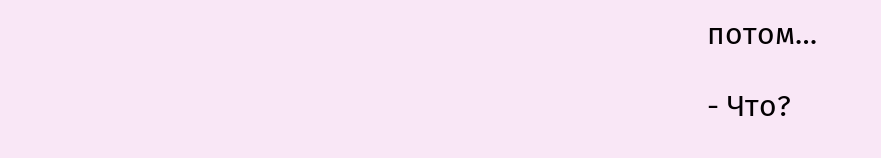потом…

- Что?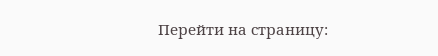Перейти на страницу: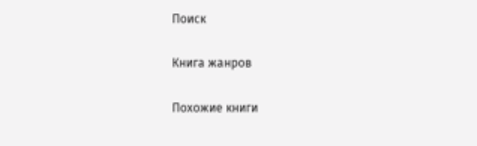Поиск

Книга жанров

Похожие книги